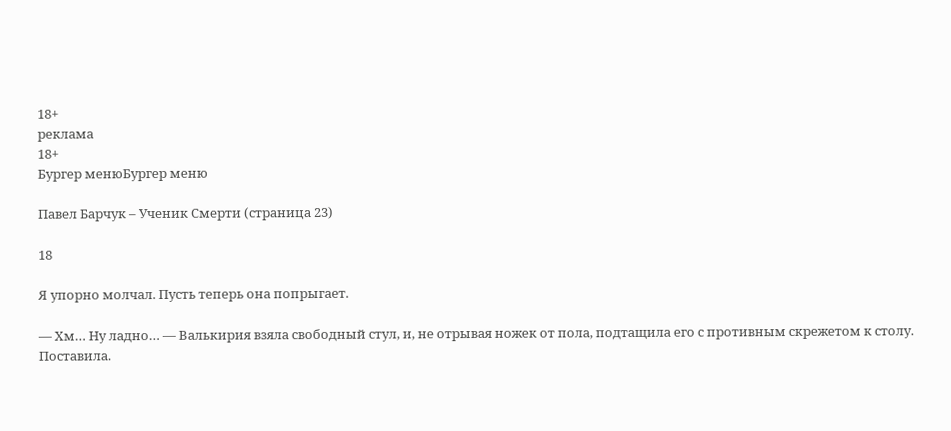18+
реклама
18+
Бургер менюБургер меню

Павел Барчук – Ученик Смерти (страница 23)

18

Я упорно молчал. Пусть теперь она попрыгает.

— Хм… Ну ладно… — Валькирия взяла свободный стул, и, не отрывая ножек от пола, подтащила его с противным скрежетом к столу. Поставила.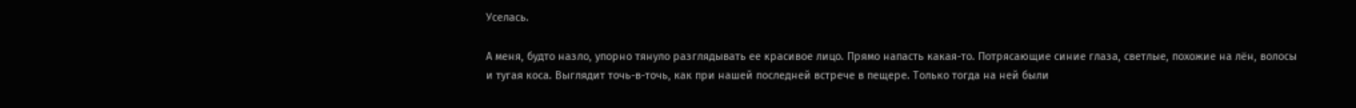Уселась.

А меня, будто назло, упорно тянуло разглядывать ее красивое лицо. Прямо напасть какая-то. Потрясающие синие глаза, светлые, похожие на лён, волосы и тугая коса. Выглядит точь-в-точь, как при нашей последней встрече в пещере. Только тогда на ней были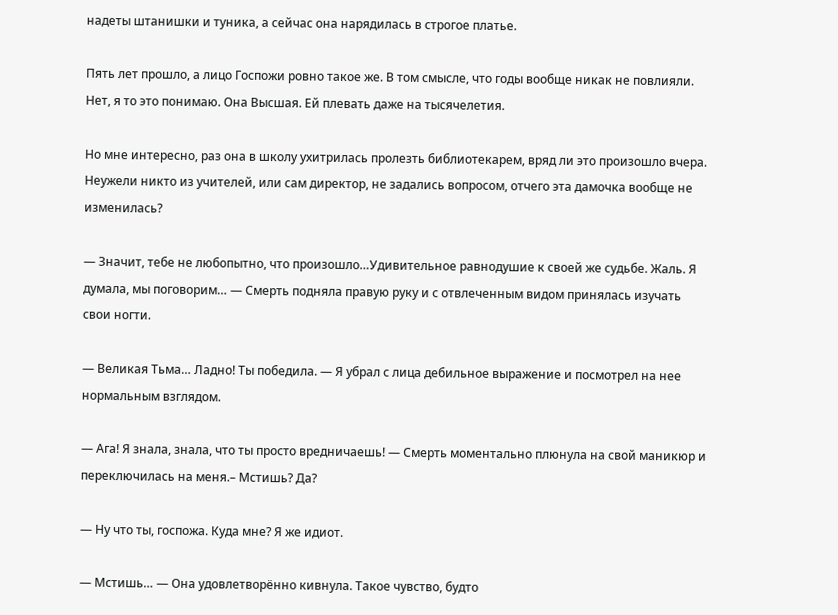надеты штанишки и туника, а сейчас она нарядилась в строгое платье.

Пять лет прошло, а лицо Госпожи ровно такое же. В том смысле, что годы вообще никак не повлияли. Нет, я то это понимаю. Она Высшая. Ей плевать даже на тысячелетия.

Но мне интересно, раз она в школу ухитрилась пролезть библиотекарем, вряд ли это произошло вчера. Неужели никто из учителей, или сам директор, не задались вопросом, отчего эта дамочка вообще не изменилась?

— Значит, тебе не любопытно, что произошло…Удивительное равнодушие к своей же судьбе. Жаль. Я думала, мы поговорим… — Смерть подняла правую руку и с отвлеченным видом принялась изучать свои ногти.

— Великая Тьма… Ладно! Ты победила. — Я убрал с лица дебильное выражение и посмотрел на нее нормальным взглядом.

— Ага! Я знала, знала, что ты просто вредничаешь! — Смерть моментально плюнула на свой маникюр и переключилась на меня.– Мстишь? Да?

— Ну что ты, госпожа. Куда мне? Я же идиот.

— Мстишь… — Она удовлетворённо кивнула. Такое чувство, будто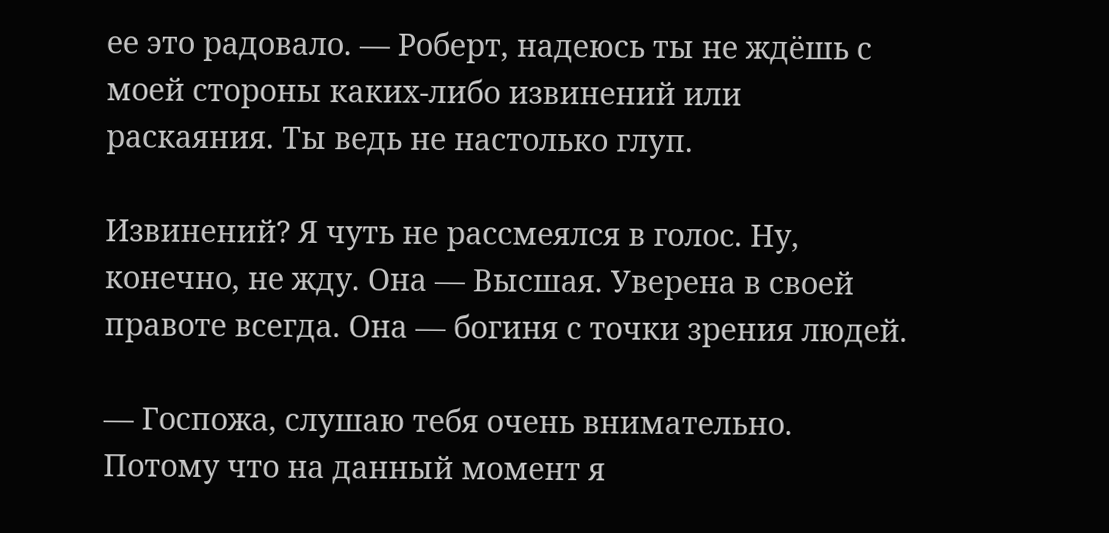ее это радовало. — Роберт, надеюсь ты не ждёшь с моей стороны каких-либо извинений или раскаяния. Ты ведь не настолько глуп.

Извинений? Я чуть не рассмеялся в голос. Ну, конечно, не жду. Она — Высшая. Уверена в своей правоте всегда. Она — богиня с точки зрения людей.

— Госпожа, слушаю тебя очень внимательно. Потому что на данный момент я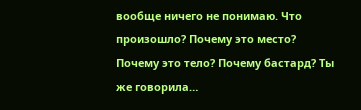вообще ничего не понимаю. Что произошло? Почему это место? Почему это тело? Почему бастард? Ты же говорила…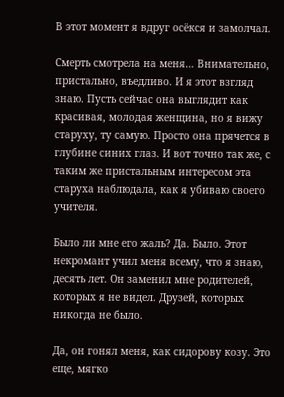В этот момент я вдруг осёкся и замолчал.

Смерть смотрела на меня… Внимательно, пристально, въедливо. И я этот взгляд знаю. Пусть сейчас она выглядит как красивая, молодая женщина, но я вижу старуху, ту самую. Просто она прячется в глубине синих глаз. И вот точно так же, с таким же пристальным интересом эта старуха наблюдала, как я убиваю своего учителя.

Было ли мне его жаль? Да. Было. Этот некромант учил меня всему, что я знаю, десять лет. Он заменил мне родителей, которых я не видел. Друзей, которых никогда не было.

Да, он гонял меня, как сидорову козу. Это еще, мягко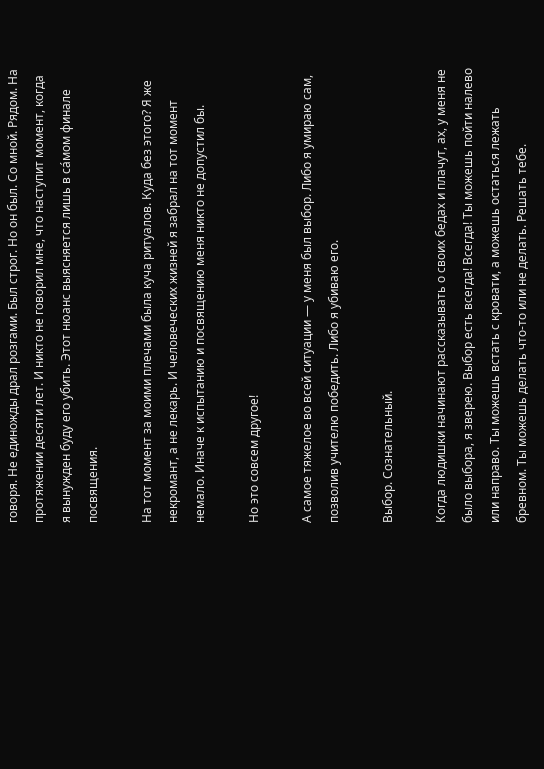говоря. Не единожды драл розгами. Был строг. Но он был. Со мной. Рядом. На протяжении десяти лет. И никто не говорил мне, что наступит момент, когда я вынужден буду его убить. Этот нюанс выясняется лишь в са́мом финале посвящения.

На тот момент за моими плечами была куча ритуалов. Куда без этого? Я же некромант, а не лекарь. И человеческих жизней я забрал на тот момент немало. Иначе к испытанию и посвящению меня никто не допустил бы.

Но это совсем другое!

А самое тяжелое во всей ситуации — у меня был выбор. Либо я умираю сам, позволив учителю победить. Либо я убиваю его.

Выбор. Сознательный.

Когда людишки начинают рассказывать о своих бедах и плачут, ах, у меня не было выбора, я зверею. Выбор есть всегда! Всегда! Ты можешь пойти налево или направо. Ты можешь встать с кровати, а можешь остаться лежать бревном. Ты можешь делать что-то или не делать. Решать тебе.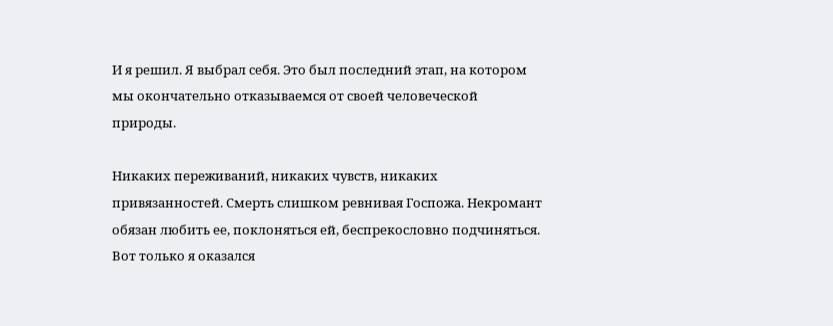И я решил. Я выбрал себя. Это был последний этап, на котором мы окончательно отказываемся от своей человеческой природы.

Никаких переживаний, никаких чувств, никаких привязанностей. Смерть слишком ревнивая Госпожа. Некромант обязан любить ее, поклоняться ей, беспрекословно подчиняться. Вот только я оказался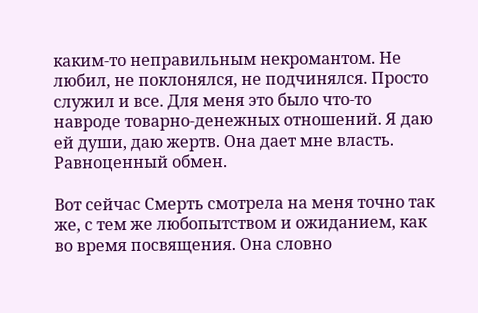каким-то неправильным некромантом. Не любил, не поклонялся, не подчинялся. Просто служил и все. Для меня это было что-то навроде товарно-денежных отношений. Я даю ей души, даю жертв. Она дает мне власть. Равноценный обмен.

Вот сейчас Смерть смотрела на меня точно так же, с тем же любопытством и ожиданием, как во время посвящения. Она словно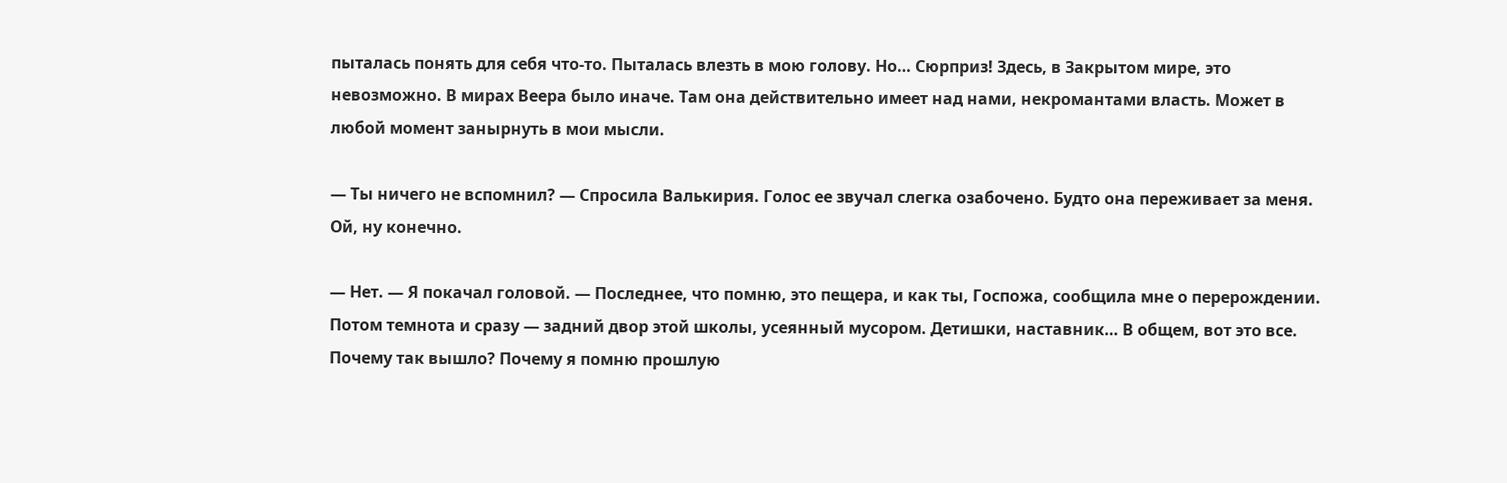пыталась понять для себя что-то. Пыталась влезть в мою голову. Но… Сюрприз! Здесь, в Закрытом мире, это невозможно. В мирах Веера было иначе. Там она действительно имеет над нами, некромантами власть. Может в любой момент занырнуть в мои мысли.

— Ты ничего не вспомнил? — Спросила Валькирия. Голос ее звучал слегка озабочено. Будто она переживает за меня. Ой, ну конечно.

— Нет. — Я покачал головой. — Последнее, что помню, это пещера, и как ты, Госпожа, сообщила мне о перерождении. Потом темнота и сразу — задний двор этой школы, усеянный мусором. Детишки, наставник… В общем, вот это все. Почему так вышло? Почему я помню прошлую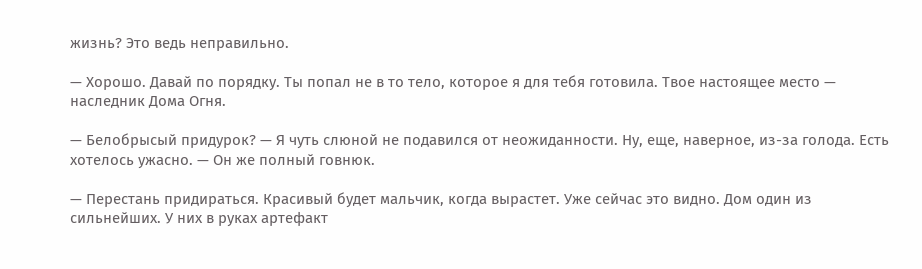жизнь? Это ведь неправильно.

— Хорошо. Давай по порядку. Ты попал не в то тело, которое я для тебя готовила. Твое настоящее место — наследник Дома Огня.

— Белобрысый придурок? — Я чуть слюной не подавился от неожиданности. Ну, еще, наверное, из-за голода. Есть хотелось ужасно. — Он же полный говнюк.

— Перестань придираться. Красивый будет мальчик, когда вырастет. Уже сейчас это видно. Дом один из сильнейших. У них в руках артефакт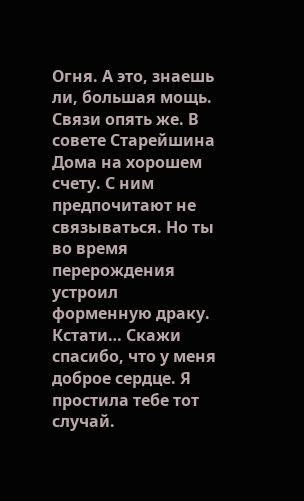Огня. А это, знаешь ли, большая мощь. Связи опять же. В совете Старейшина Дома на хорошем счету. С ним предпочитают не связываться. Но ты во время перерождения устроил форменную драку. Кстати… Скажи спасибо, что у меня доброе сердце. Я простила тебе тот случай.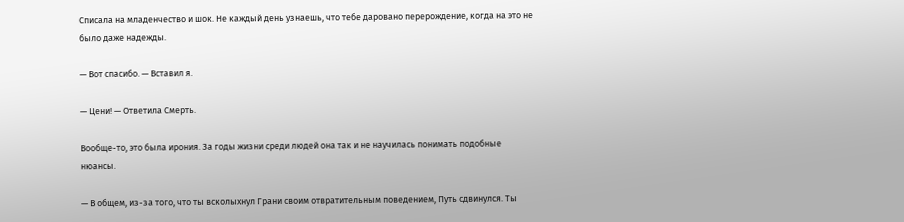Списала на младенчество и шок. Не каждый день узнаешь, что тебе даровано перерождение, когда на это не было даже надежды.

— Вот спасибо. — Вставил я.

— Цени! — Ответила Смерть.

Вообще-то, это была ирония. За годы жизни среди людей она так и не научилась понимать подобные нюансы.

— В общем, из-за того, что ты всколыхнул Грани своим отвратительным поведением, Путь сдвинулся. Ты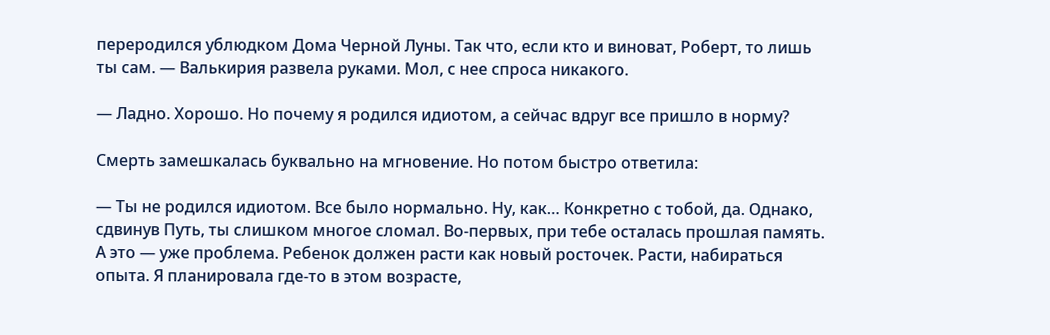переродился ублюдком Дома Черной Луны. Так что, если кто и виноват, Роберт, то лишь ты сам. — Валькирия развела руками. Мол, с нее спроса никакого.

— Ладно. Хорошо. Но почему я родился идиотом, а сейчас вдруг все пришло в норму?

Смерть замешкалась буквально на мгновение. Но потом быстро ответила:

— Ты не родился идиотом. Все было нормально. Ну, как… Конкретно с тобой, да. Однако, сдвинув Путь, ты слишком многое сломал. Во-первых, при тебе осталась прошлая память. А это — уже проблема. Ребенок должен расти как новый росточек. Расти, набираться опыта. Я планировала где-то в этом возрасте,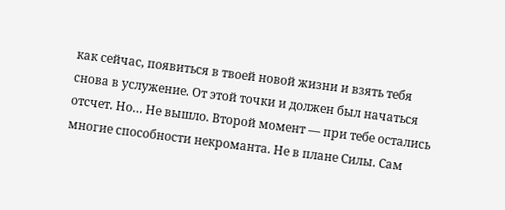как сейчас, появиться в твоей новой жизни и взять тебя снова в услужение. От этой точки и должен был начаться отсчет. Но… Не вышло. Второй момент — при тебе остались многие способности некроманта. Не в плане Силы. Сам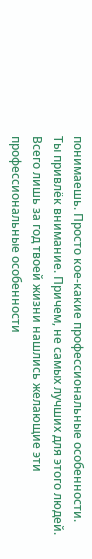понимаешь. Просто кое-какие профессиональные особенности. Ты привлёк внимание. Причем, не самых лучших для этого людей. Всего лишь за год твоей жизни нашлись желающие эти профессиональные особенности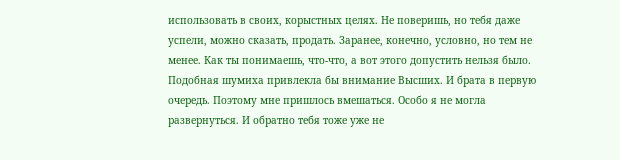использовать в своих, корыстных целях. Не поверишь, но тебя даже успели, можно сказать, продать. Заранее, конечно, условно, но тем не менее. Как ты понимаешь, что-что, а вот этого допустить нельзя было. Подобная шумиха привлекла бы внимание Высших. И брата в первую очередь. Поэтому мне пришлось вмешаться. Особо я не могла развернуться. И обратно тебя тоже уже не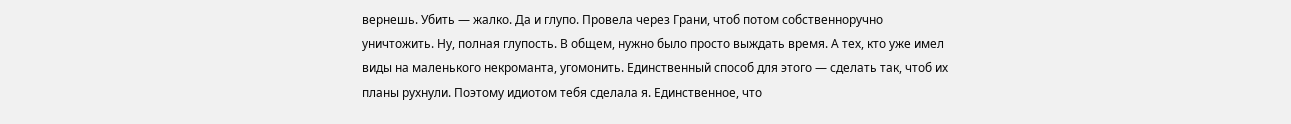вернешь. Убить — жалко. Да и глупо. Провела через Грани, чтоб потом собственноручно уничтожить. Ну, полная глупость. В общем, нужно было просто выждать время. А тех, кто уже имел виды на маленького некроманта, угомонить. Единственный способ для этого — сделать так, чтоб их планы рухнули. Поэтому идиотом тебя сделала я. Единственное, что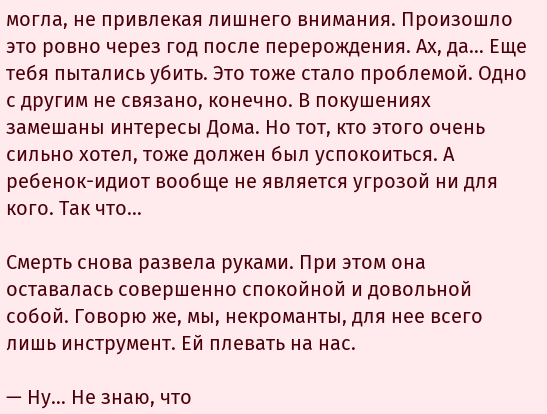могла, не привлекая лишнего внимания. Произошло это ровно через год после перерождения. Ах, да… Еще тебя пытались убить. Это тоже стало проблемой. Одно с другим не связано, конечно. В покушениях замешаны интересы Дома. Но тот, кто этого очень сильно хотел, тоже должен был успокоиться. А ребенок-идиот вообще не является угрозой ни для кого. Так что…

Смерть снова развела руками. При этом она оставалась совершенно спокойной и довольной собой. Говорю же, мы, некроманты, для нее всего лишь инструмент. Ей плевать на нас.

— Ну… Не знаю, что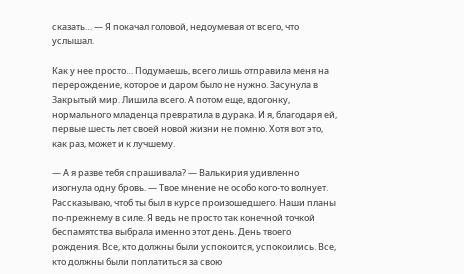сказать… — Я покачал головой, недоумевая от всего, что услышал.

Как у нее просто… Подумаешь, всего лишь отправила меня на перерождение, которое и даром было не нужно. Засунула в Закрытый мир. Лишила всего. А потом еще, вдогонку, нормального младенца превратила в дурака. И я, благодаря ей, первые шесть лет своей новой жизни не помню. Хотя вот это, как раз, может и к лучшему.

— А я разве тебя спрашивала? — Валькирия удивленно изогнула одну бровь. — Твое мнение не особо кого-то волнует. Рассказываю, чтоб ты был в курсе произошедшего. Наши планы по-прежнему в силе. Я ведь не просто так конечной точкой беспамятства выбрала именно этот день. День твоего рождения. Все, кто должны были успокоится, успокоились. Все, кто должны были поплатиться за свою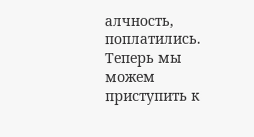алчность, поплатились. Теперь мы можем приступить к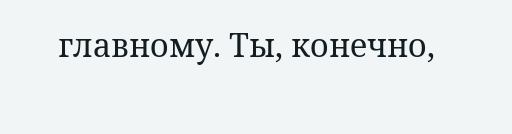главному. Ты, конечно,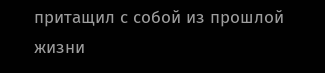притащил с собой из прошлой жизни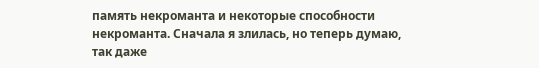память некроманта и некоторые способности некроманта. Сначала я злилась, но теперь думаю, так даже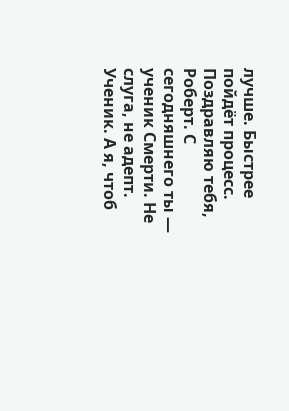лучше. Быстрее пойдёт процесс. Поздравляю тебя, Роберт. С сегодняшнего ты — ученик Смерти. Не слуга, не адепт. Ученик. А я, чтоб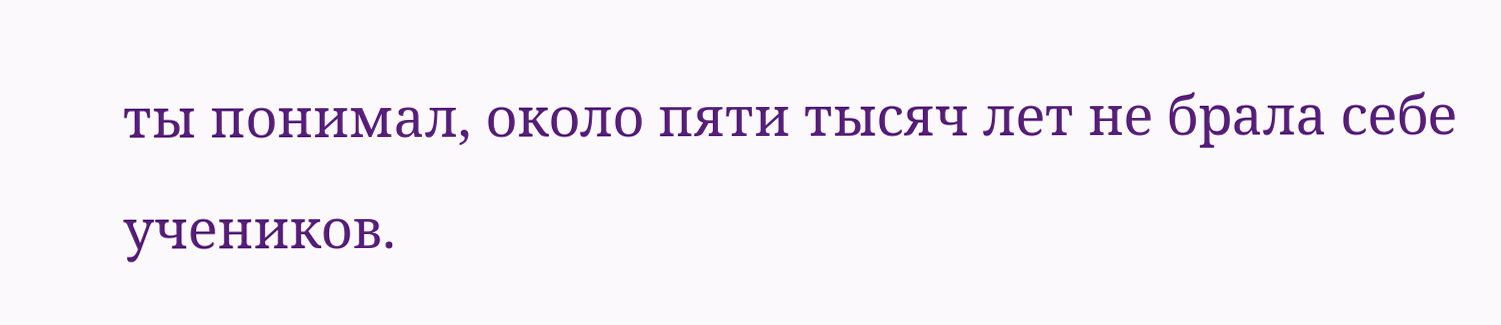ты понимал, около пяти тысяч лет не брала себе учеников.